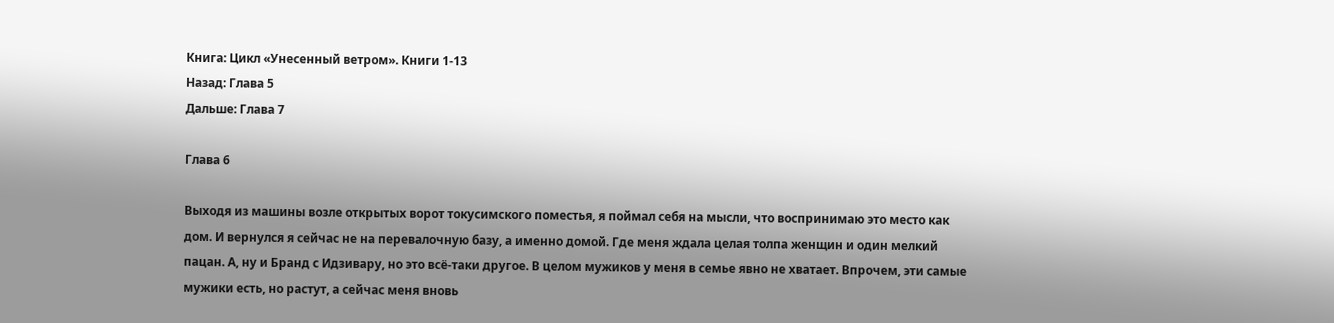Книга: Цикл «Унесенный ветром». Книги 1-13
Назад: Глава 5
Дальше: Глава 7

Глава 6

Выходя из машины возле открытых ворот токусимского поместья, я поймал себя на мысли, что воспринимаю это место как дом. И вернулся я сейчас не на перевалочную базу, а именно домой. Где меня ждала целая толпа женщин и один мелкий пацан. А, ну и Бранд с Идзивару, но это всё-таки другое. В целом мужиков у меня в семье явно не хватает. Впрочем, эти самые мужики есть, но растут, а сейчас меня вновь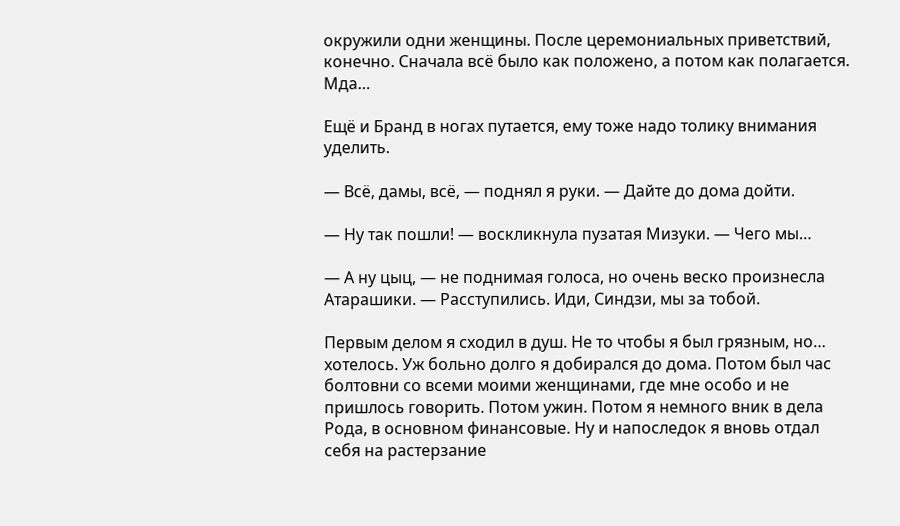окружили одни женщины. После церемониальных приветствий, конечно. Сначала всё было как положено, а потом как полагается. Мда…

Ещё и Бранд в ногах путается, ему тоже надо толику внимания уделить.

— Всё, дамы, всё, — поднял я руки. — Дайте до дома дойти.

— Ну так пошли! — воскликнула пузатая Мизуки. — Чего мы…

— А ну цыц, — не поднимая голоса, но очень веско произнесла Атарашики. — Расступились. Иди, Синдзи, мы за тобой.

Первым делом я сходил в душ. Не то чтобы я был грязным, но… хотелось. Уж больно долго я добирался до дома. Потом был час болтовни со всеми моими женщинами, где мне особо и не пришлось говорить. Потом ужин. Потом я немного вник в дела Рода, в основном финансовые. Ну и напоследок я вновь отдал себя на растерзание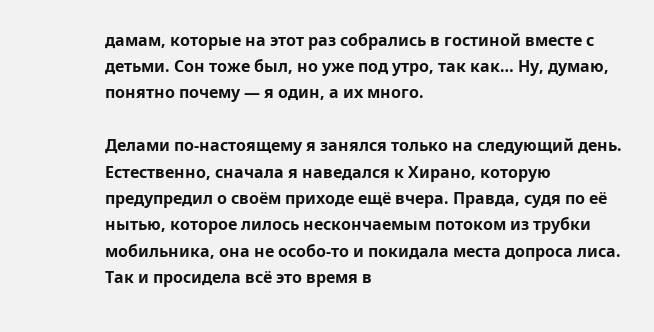дамам, которые на этот раз собрались в гостиной вместе с детьми. Сон тоже был, но уже под утро, так как… Ну, думаю, понятно почему — я один, а их много.

Делами по-настоящему я занялся только на следующий день. Естественно, сначала я наведался к Хирано, которую предупредил о своём приходе ещё вчера. Правда, судя по её нытью, которое лилось нескончаемым потоком из трубки мобильника, она не особо-то и покидала места допроса лиса. Так и просидела всё это время в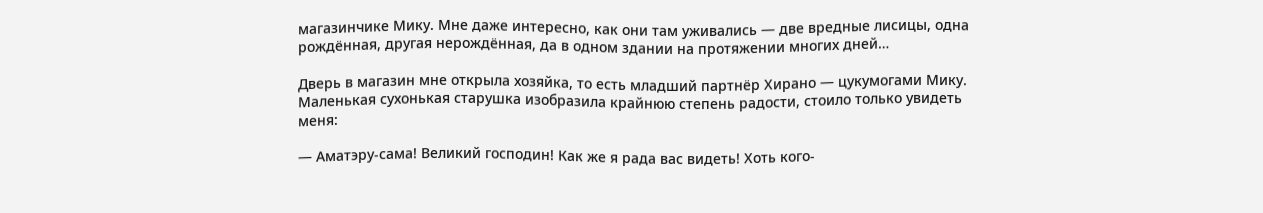магазинчике Мику. Мне даже интересно, как они там уживались — две вредные лисицы, одна рождённая, другая нерождённая, да в одном здании на протяжении многих дней…

Дверь в магазин мне открыла хозяйка, то есть младший партнёр Хирано — цукумогами Мику. Маленькая сухонькая старушка изобразила крайнюю степень радости, стоило только увидеть меня:

— Аматэру-сама! Великий господин! Как же я рада вас видеть! Хоть кого-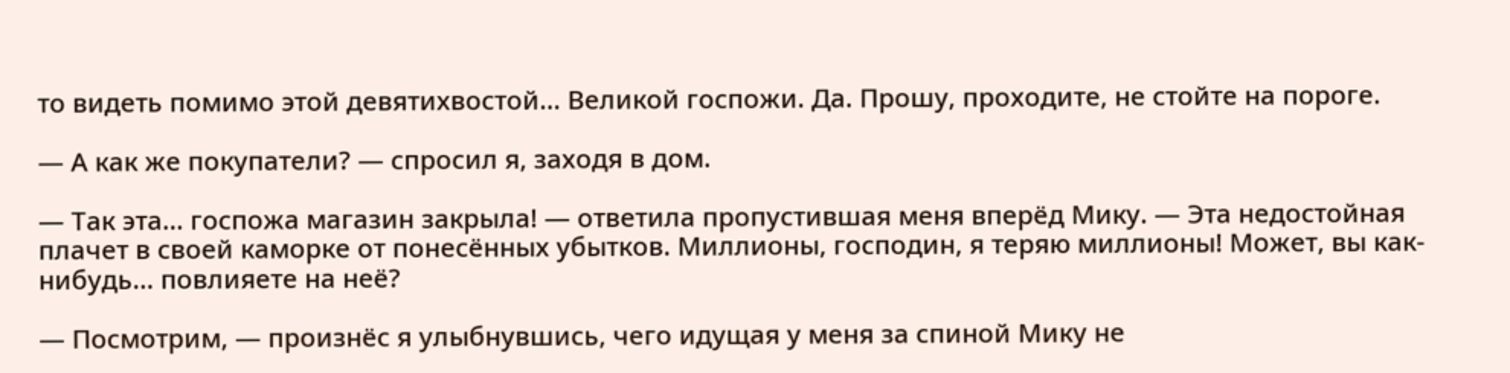то видеть помимо этой девятихвостой… Великой госпожи. Да. Прошу, проходите, не стойте на пороге.

— А как же покупатели? — спросил я, заходя в дом.

— Так эта… госпожа магазин закрыла! — ответила пропустившая меня вперёд Мику. — Эта недостойная плачет в своей каморке от понесённых убытков. Миллионы, господин, я теряю миллионы! Может, вы как-нибудь… повлияете на неё?

— Посмотрим, — произнёс я улыбнувшись, чего идущая у меня за спиной Мику не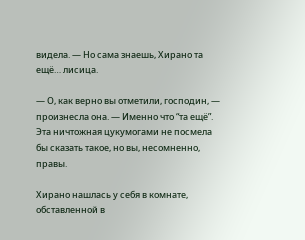видела. — Но сама знаешь, Хирано та ещё… лисица.

— О, как верно вы отметили, господин, — произнесла она. — Именно что “та ещё”. Эта ничтожная цукумогами не посмела бы сказать такое, но вы, несомненно, правы.

Хирано нашлась у себя в комнате, обставленной в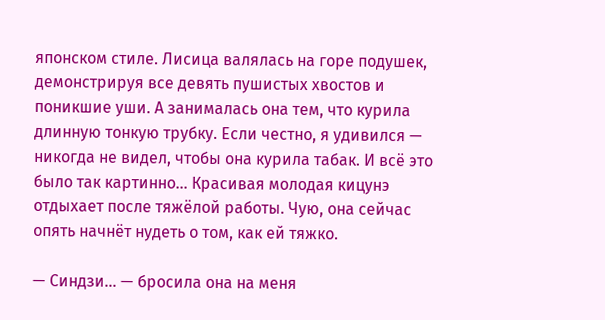японском стиле. Лисица валялась на горе подушек, демонстрируя все девять пушистых хвостов и поникшие уши. А занималась она тем, что курила длинную тонкую трубку. Если честно, я удивился — никогда не видел, чтобы она курила табак. И всё это было так картинно… Красивая молодая кицунэ отдыхает после тяжёлой работы. Чую, она сейчас опять начнёт нудеть о том, как ей тяжко.

— Синдзи… — бросила она на меня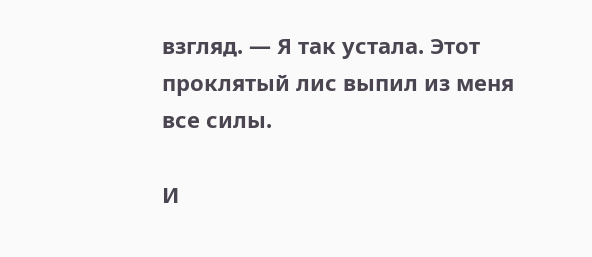взгляд. — Я так устала. Этот проклятый лис выпил из меня все силы.

И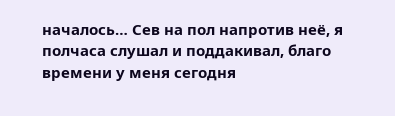началось… Сев на пол напротив неё, я полчаса слушал и поддакивал, благо времени у меня сегодня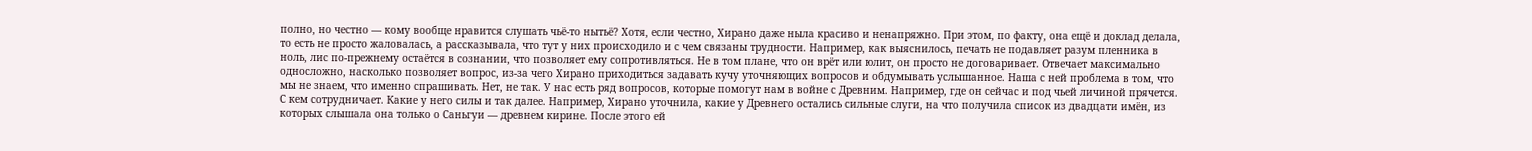полно, но честно — кому вообще нравится слушать чьё-то нытьё? Хотя, если честно, Хирано даже ныла красиво и ненапряжно. При этом, по факту, она ещё и доклад делала, то есть не просто жаловалась, а рассказывала, что тут у них происходило и с чем связаны трудности. Например, как выяснилось, печать не подавляет разум пленника в ноль, лис по-прежнему остаётся в сознании, что позволяет ему сопротивляться. Не в том плане, что он врёт или юлит, он просто не договаривает. Отвечает максимально односложно, насколько позволяет вопрос, из-за чего Хирано приходиться задавать кучу уточняющих вопросов и обдумывать услышанное. Наша с ней проблема в том, что мы не знаем, что именно спрашивать. Нет, не так. У нас есть ряд вопросов, которые помогут нам в войне с Древним. Например, где он сейчас и под чьей личиной прячется. С кем сотрудничает. Какие у него силы и так далее. Например, Хирано уточнила, какие у Древнего остались сильные слуги, на что получила список из двадцати имён, из которых слышала она только о Саньгуи — древнем кирине. После этого ей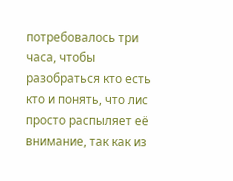потребовалось три часа, чтобы разобраться кто есть кто и понять, что лис просто распыляет её внимание, так как из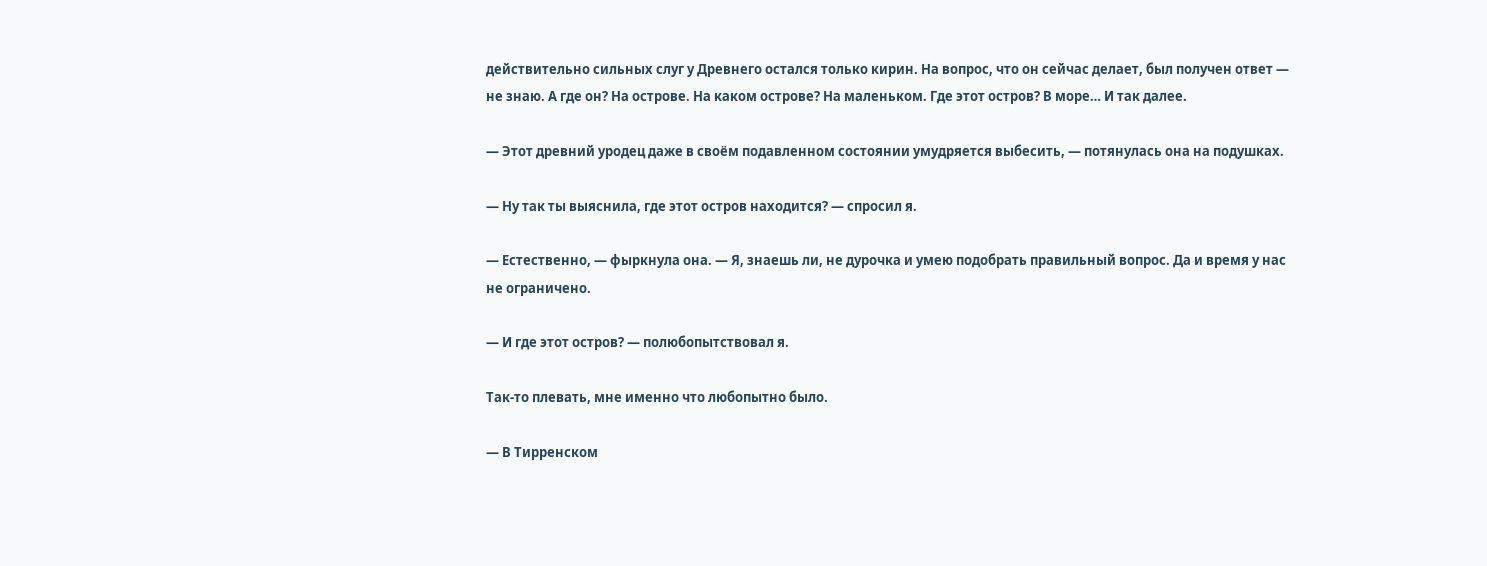действительно сильных слуг у Древнего остался только кирин. На вопрос, что он сейчас делает, был получен ответ — не знаю. А где он? На острове. На каком острове? На маленьком. Где этот остров? В море… И так далее.

— Этот древний уродец даже в своём подавленном состоянии умудряется выбесить, — потянулась она на подушках.

— Ну так ты выяснила, где этот остров находится? — спросил я.

— Естественно, — фыркнула она. — Я, знаешь ли, не дурочка и умею подобрать правильный вопрос. Да и время у нас не ограничено.

— И где этот остров? — полюбопытствовал я.

Так-то плевать, мне именно что любопытно было.

— В Тирренском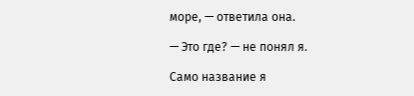море, — ответила она.

— Это где? — не понял я.

Само название я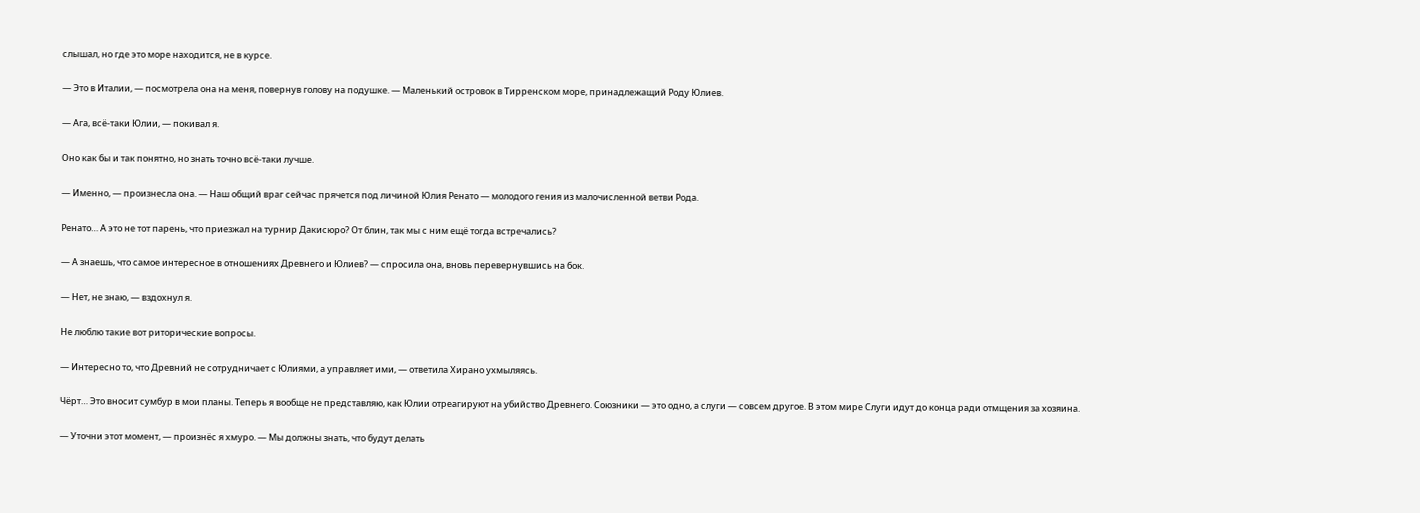слышал, но где это море находится, не в курсе.

— Это в Италии, — посмотрела она на меня, повернув голову на подушке. — Маленький островок в Тирренском море, принадлежащий Роду Юлиев.

— Ага, всё-таки Юлии, — покивал я.

Оно как бы и так понятно, но знать точно всё-таки лучше.

— Именно, — произнесла она. — Наш общий враг сейчас прячется под личиной Юлия Ренато — молодого гения из малочисленной ветви Рода.

Ренато… А это не тот парень, что приезжал на турнир Дакисюро? От блин, так мы с ним ещё тогда встречались?

— А знаешь, что самое интересное в отношениях Древнего и Юлиев? — спросила она, вновь перевернувшись на бок.

— Нет, не знаю, — вздохнул я.

Не люблю такие вот риторические вопросы.

— Интересно то, что Древний не сотрудничает с Юлиями, а управляет ими, — ответила Хирано ухмыляясь.

Чёрт… Это вносит сумбур в мои планы. Теперь я вообще не представляю, как Юлии отреагируют на убийство Древнего. Союзники — это одно, а слуги — совсем другое. В этом мире Слуги идут до конца ради отмщения за хозяина.

— Уточни этот момент, — произнёс я хмуро. — Мы должны знать, что будут делать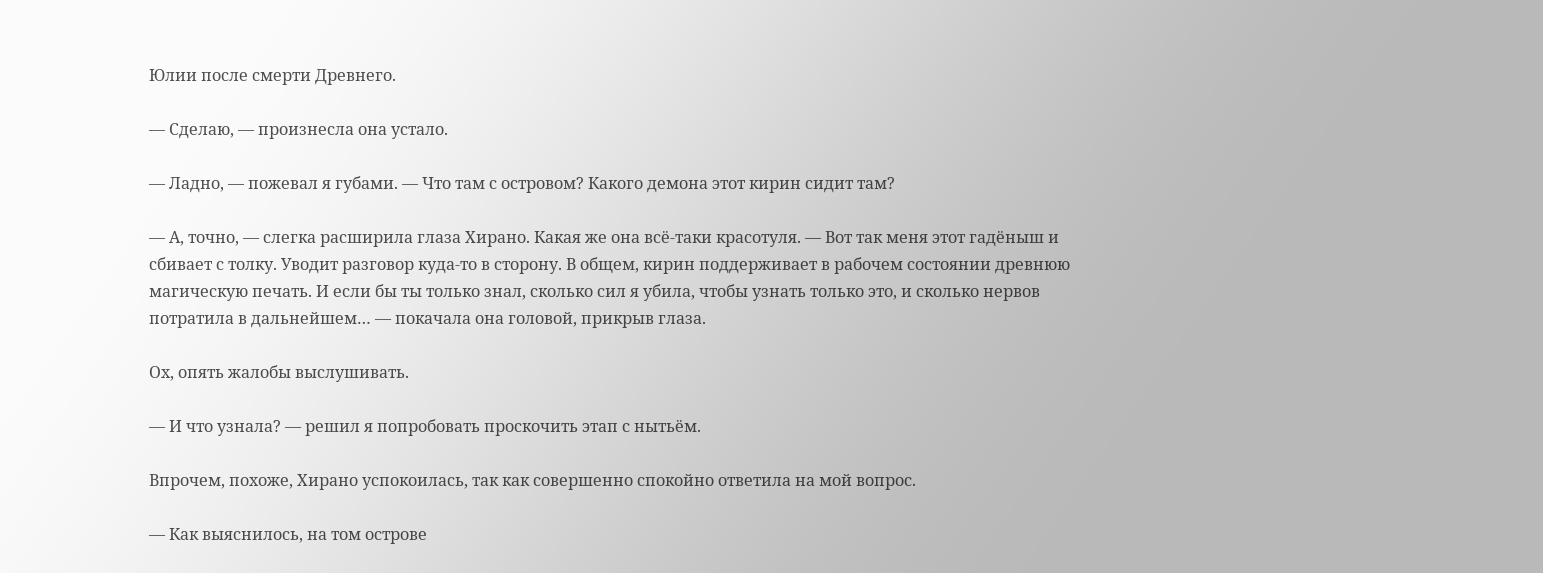Юлии после смерти Древнего.

— Сделаю, — произнесла она устало.

— Ладно, — пожевал я губами. — Что там с островом? Какого демона этот кирин сидит там?

— А, точно, — слегка расширила глаза Хирано. Какая же она всё-таки красотуля. — Вот так меня этот гадёныш и сбивает с толку. Уводит разговор куда-то в сторону. В общем, кирин поддерживает в рабочем состоянии древнюю магическую печать. И если бы ты только знал, сколько сил я убила, чтобы узнать только это, и сколько нервов потратила в дальнейшем… — покачала она головой, прикрыв глаза.

Ох, опять жалобы выслушивать.

— И что узнала? — решил я попробовать проскочить этап с нытьём.

Впрочем, похоже, Хирано успокоилась, так как совершенно спокойно ответила на мой вопрос.

— Как выяснилось, на том острове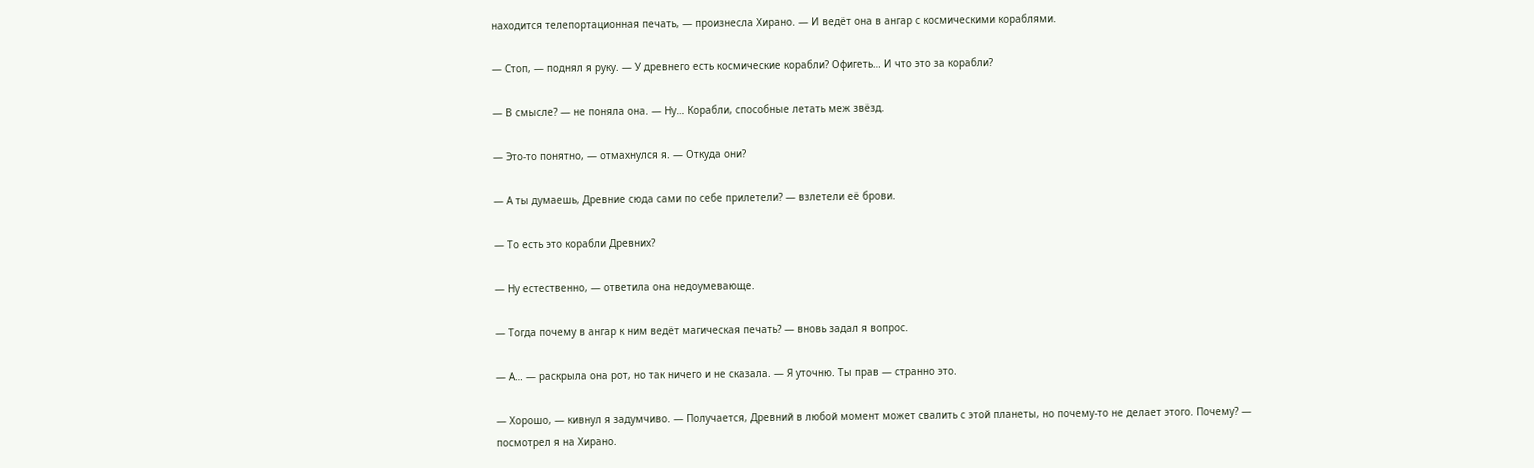находится телепортационная печать, — произнесла Хирано. — И ведёт она в ангар с космическими кораблями.

— Стоп, — поднял я руку. — У древнего есть космические корабли? Офигеть… И что это за корабли?

— В смысле? — не поняла она. — Ну… Корабли, способные летать меж звёзд.

— Это-то понятно, — отмахнулся я. — Откуда они?

— А ты думаешь, Древние сюда сами по себе прилетели? — взлетели её брови.

— То есть это корабли Древних?

— Ну естественно, — ответила она недоумевающе.

— Тогда почему в ангар к ним ведёт магическая печать? — вновь задал я вопрос.

— А… — раскрыла она рот, но так ничего и не сказала. — Я уточню. Ты прав — странно это.

— Хорошо, — кивнул я задумчиво. — Получается, Древний в любой момент может свалить с этой планеты, но почему-то не делает этого. Почему? — посмотрел я на Хирано.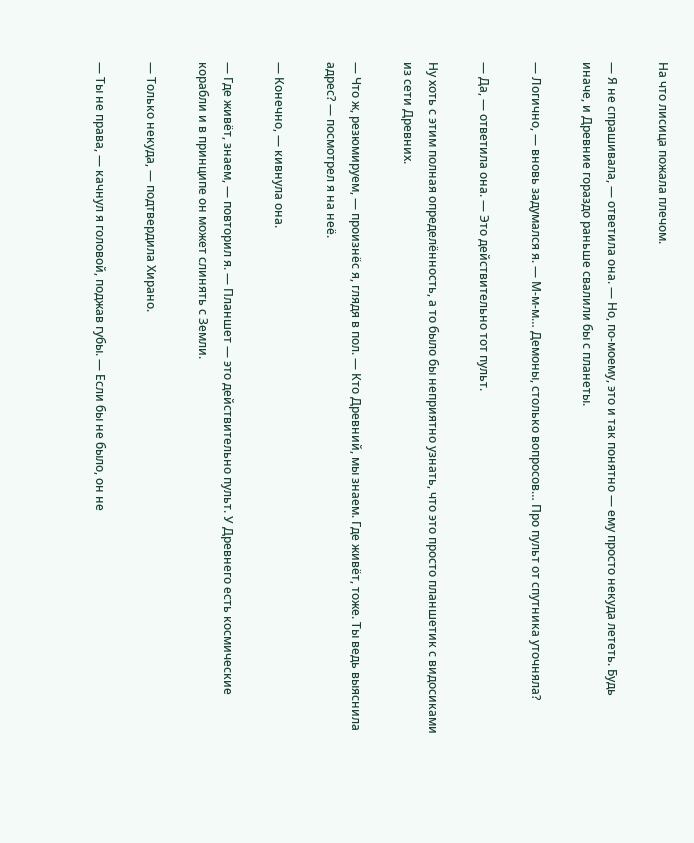На что лисица пожала плечом.

— Я не спрашивала, — ответила она. — Но, по-моему, это и так понятно — ему просто некуда лететь. Будь иначе, и Древние гораздо раньше свалили бы с планеты.

— Логично, — вновь задумался я. — М-м-м… Демоны, столько вопросов… Про пульт от спутника уточняла?

— Да, — ответила она. — Это действительно тот пульт.

Ну хоть с этим полная определённость, а то было бы неприятно узнать, что это просто планшетик с видосиками из сети Древних.

— Что ж, резюмируем, — произнёс я, глядя в пол. — Кто Древний, мы знаем. Где живёт, тоже. Ты ведь выяснила адрес? — посмотрел я на неё.

— Конечно, — кивнула она.

— Где живёт, знаем, — повторил я. — Планшет — это действительно пульт. У Древнего есть космические корабли и в принципе он может слинять с Земли.

— Только некуда, — подтвердила Хирано.

— Ты не права, — качнул я головой, поджав губы. — Если бы не было, он не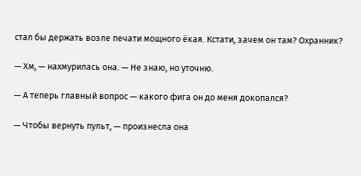стал бы держать возле печати мощного ёкая. Кстати, зачем он там? Охранник?

— Хм, — нахмурилась она. — Не знаю, но уточню.

— А теперь главный вопрос — какого фига он до меня докопался?

— Чтобы вернуть пульт, — произнесла она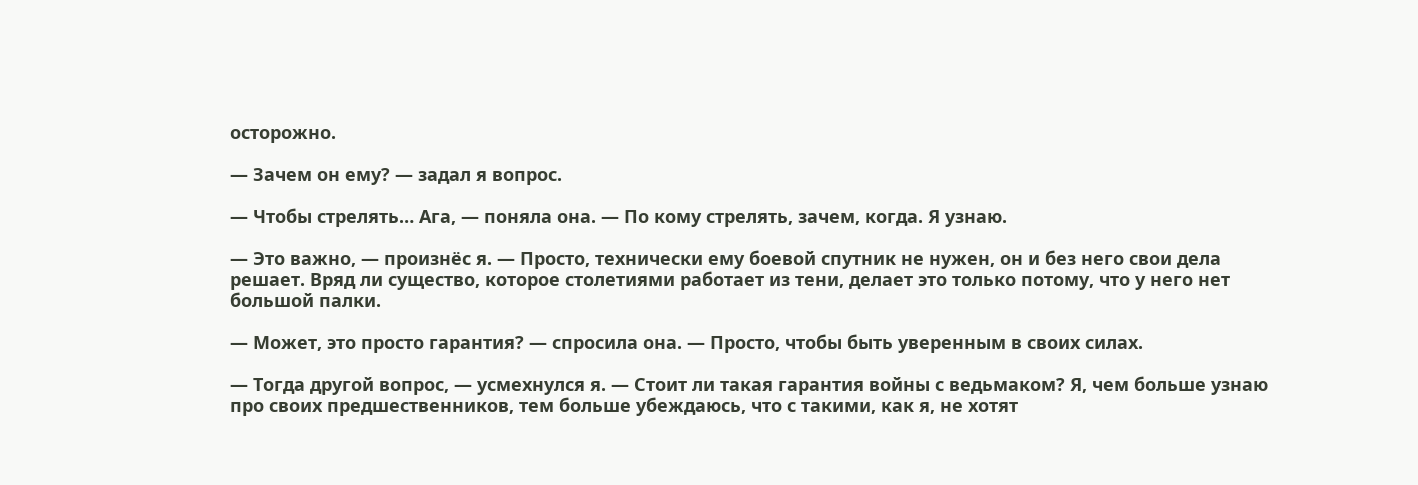осторожно.

— Зачем он ему? — задал я вопрос.

— Чтобы стрелять… Ага, — поняла она. — По кому стрелять, зачем, когда. Я узнаю.

— Это важно, — произнёс я. — Просто, технически ему боевой спутник не нужен, он и без него свои дела решает. Вряд ли существо, которое столетиями работает из тени, делает это только потому, что у него нет большой палки.

— Может, это просто гарантия? — спросила она. — Просто, чтобы быть уверенным в своих силах.

— Тогда другой вопрос, — усмехнулся я. — Стоит ли такая гарантия войны с ведьмаком? Я, чем больше узнаю про своих предшественников, тем больше убеждаюсь, что с такими, как я, не хотят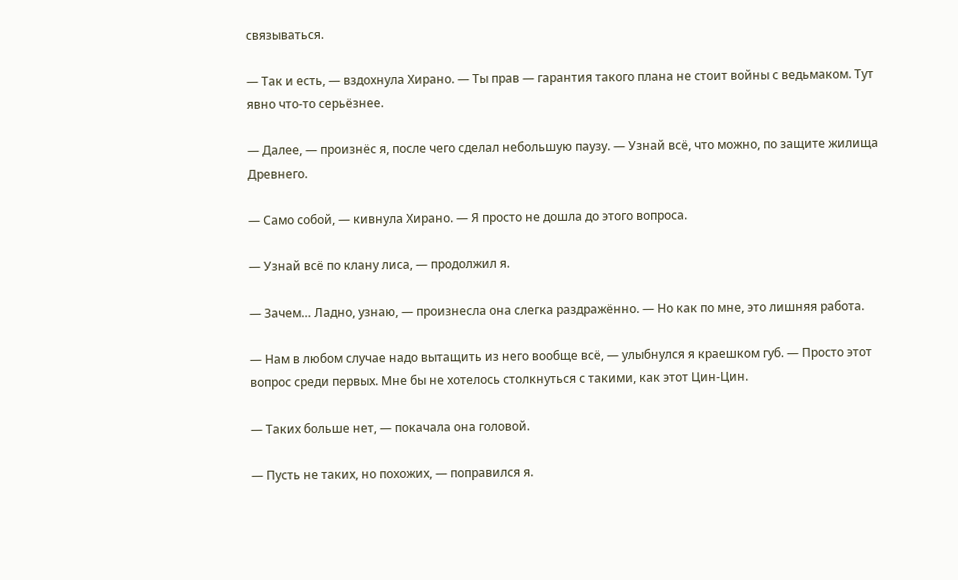связываться.

— Так и есть, — вздохнула Хирано. — Ты прав — гарантия такого плана не стоит войны с ведьмаком. Тут явно что-то серьёзнее.

— Далее, — произнёс я, после чего сделал небольшую паузу. — Узнай всё, что можно, по защите жилища Древнего.

— Само собой, — кивнула Хирано. — Я просто не дошла до этого вопроса.

— Узнай всё по клану лиса, — продолжил я.

— Зачем… Ладно, узнаю, — произнесла она слегка раздражённо. — Но как по мне, это лишняя работа.

— Нам в любом случае надо вытащить из него вообще всё, — улыбнулся я краешком губ. — Просто этот вопрос среди первых. Мне бы не хотелось столкнуться с такими, как этот Цин-Цин.

— Таких больше нет, — покачала она головой.

— Пусть не таких, но похожих, — поправился я.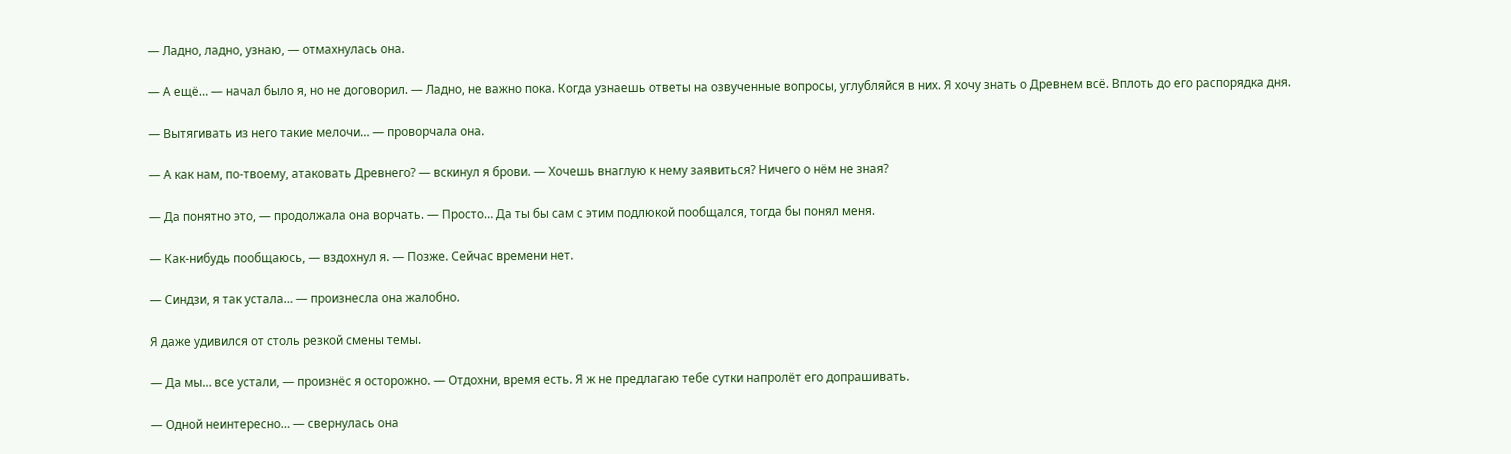— Ладно, ладно, узнаю, — отмахнулась она.

— А ещё… — начал было я, но не договорил. — Ладно, не важно пока. Когда узнаешь ответы на озвученные вопросы, углубляйся в них. Я хочу знать о Древнем всё. Вплоть до его распорядка дня.

— Вытягивать из него такие мелочи… — проворчала она.

— А как нам, по-твоему, атаковать Древнего? — вскинул я брови. — Хочешь внаглую к нему заявиться? Ничего о нём не зная?

— Да понятно это, — продолжала она ворчать. — Просто… Да ты бы сам с этим подлюкой пообщался, тогда бы понял меня.

— Как-нибудь пообщаюсь, — вздохнул я. — Позже. Сейчас времени нет.

— Синдзи, я так устала… — произнесла она жалобно.

Я даже удивился от столь резкой смены темы.

— Да мы… все устали, — произнёс я осторожно. — Отдохни, время есть. Я ж не предлагаю тебе сутки напролёт его допрашивать.

— Одной неинтересно… — свернулась она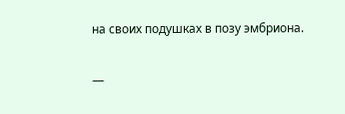на своих подушках в позу эмбриона.

—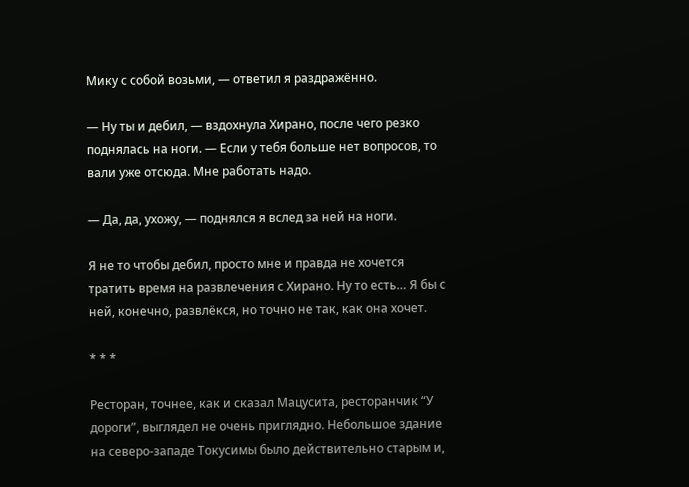Мику с собой возьми, — ответил я раздражённо.

— Ну ты и дебил, — вздохнула Хирано, после чего резко поднялась на ноги. — Если у тебя больше нет вопросов, то вали уже отсюда. Мне работать надо.

— Да, да, ухожу, — поднялся я вслед за ней на ноги.

Я не то чтобы дебил, просто мне и правда не хочется тратить время на развлечения с Хирано. Ну то есть… Я бы с ней, конечно, развлёкся, но точно не так, как она хочет.

* * *

Ресторан, точнее, как и сказал Мацусита, ресторанчик “У дороги”, выглядел не очень приглядно. Небольшое здание на северо-западе Токусимы было действительно старым и,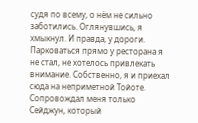судя по всему, о нём не сильно заботились. Оглянувшись, я хмыкнул. И правда, у дороги. Парковаться прямо у ресторана я не стал, не хотелось привлекать внимание. Собственно, я и приехал сюда на неприметной Тойоте. Сопровождал меня только Сейджун, который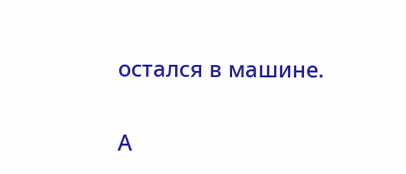остался в машине.

А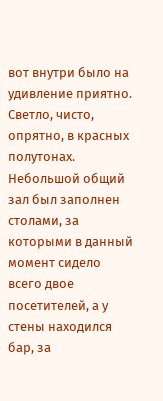вот внутри было на удивление приятно. Светло, чисто, опрятно, в красных полутонах. Небольшой общий зал был заполнен столами, за которыми в данный момент сидело всего двое посетителей, а у стены находился бар, за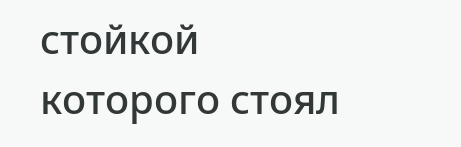стойкой которого стоял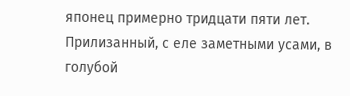японец примерно тридцати пяти лет. Прилизанный, с еле заметными усами, в голубой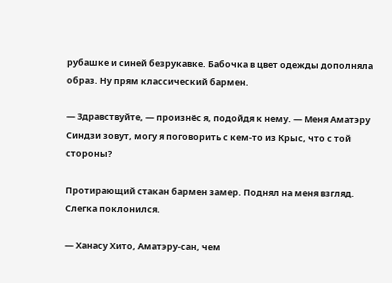рубашке и синей безрукавке. Бабочка в цвет одежды дополняла образ. Ну прям классический бармен.

— Здравствуйте, — произнёс я, подойдя к нему. — Меня Аматэру Синдзи зовут, могу я поговорить с кем-то из Крыс, что с той стороны?

Протирающий стакан бармен замер. Поднял на меня взгляд. Слегка поклонился.

— Ханасу Хито, Аматэру-сан, чем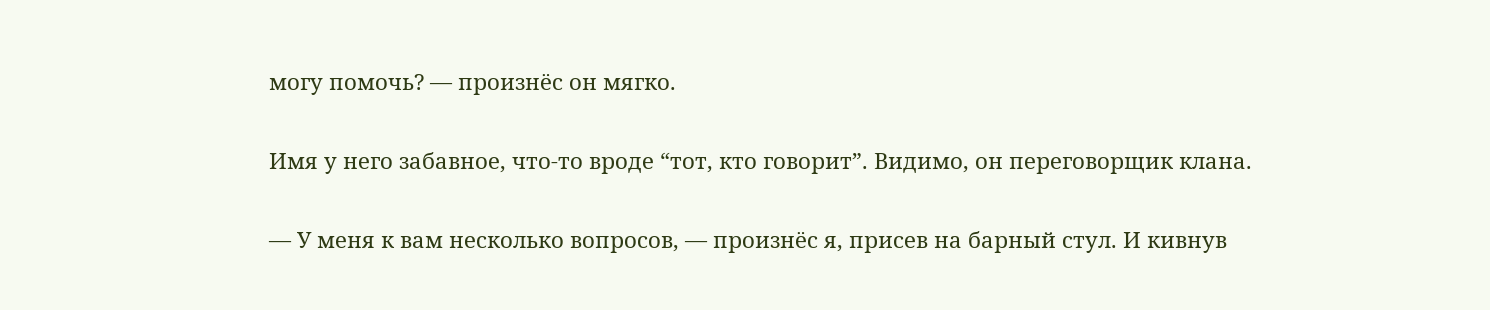могу помочь? — произнёс он мягко.

Имя у него забавное, что-то вроде “тот, кто говорит”. Видимо, он переговорщик клана.

— У меня к вам несколько вопросов, — произнёс я, присев на барный стул. И кивнув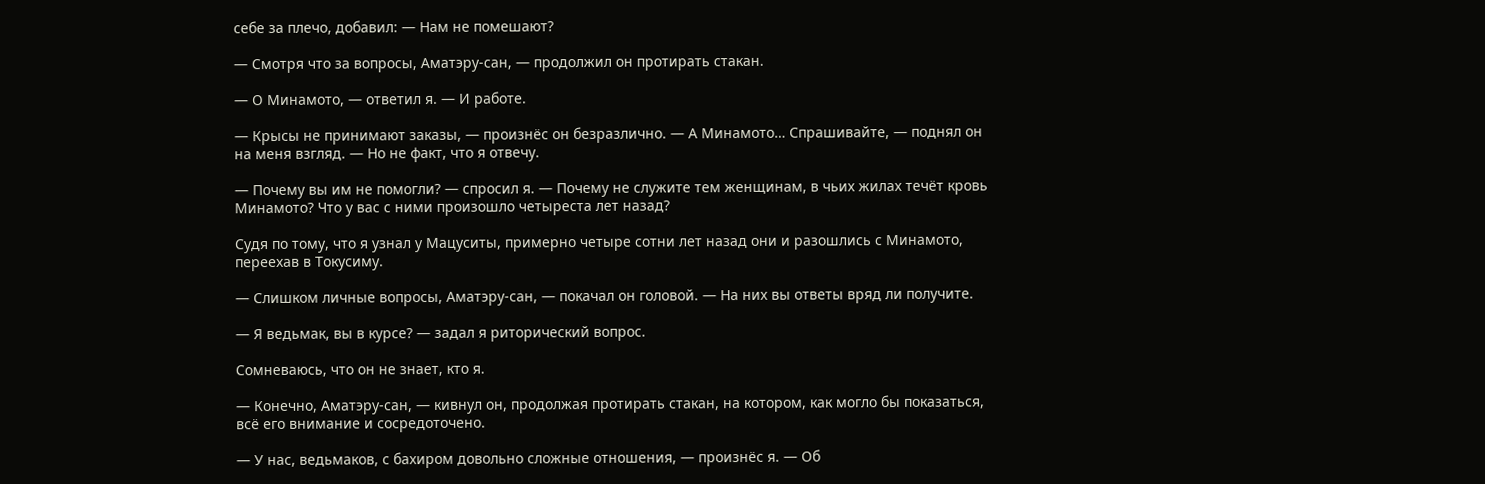себе за плечо, добавил: — Нам не помешают?

— Смотря что за вопросы, Аматэру-сан, — продолжил он протирать стакан.

— О Минамото, — ответил я. — И работе.

— Крысы не принимают заказы, — произнёс он безразлично. — А Минамото… Спрашивайте, — поднял он на меня взгляд. — Но не факт, что я отвечу.

— Почему вы им не помогли? — спросил я. — Почему не служите тем женщинам, в чьих жилах течёт кровь Минамото? Что у вас с ними произошло четыреста лет назад?

Судя по тому, что я узнал у Мацуситы, примерно четыре сотни лет назад они и разошлись с Минамото, переехав в Токусиму.

— Слишком личные вопросы, Аматэру-сан, — покачал он головой. — На них вы ответы вряд ли получите.

— Я ведьмак, вы в курсе? — задал я риторический вопрос.

Сомневаюсь, что он не знает, кто я.

— Конечно, Аматэру-сан, — кивнул он, продолжая протирать стакан, на котором, как могло бы показаться, всё его внимание и сосредоточено.

— У нас, ведьмаков, с бахиром довольно сложные отношения, — произнёс я. — Об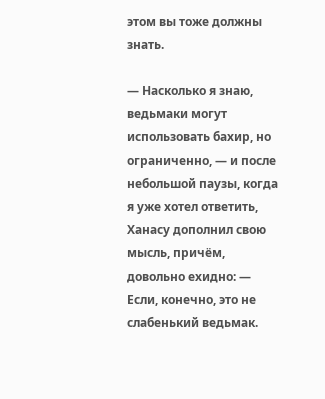этом вы тоже должны знать.

— Насколько я знаю, ведьмаки могут использовать бахир, но ограниченно, — и после небольшой паузы, когда я уже хотел ответить, Ханасу дополнил свою мысль, причём, довольно ехидно: — Если, конечно, это не слабенький ведьмак.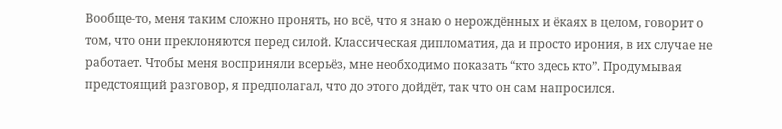Вообще-то, меня таким сложно пронять, но всё, что я знаю о нерождённых и ёкаях в целом, говорит о том, что они преклоняются перед силой. Классическая дипломатия, да и просто ирония, в их случае не работает. Чтобы меня восприняли всерьёз, мне необходимо показать “кто здесь кто”. Продумывая предстоящий разговор, я предполагал, что до этого дойдёт, так что он сам напросился.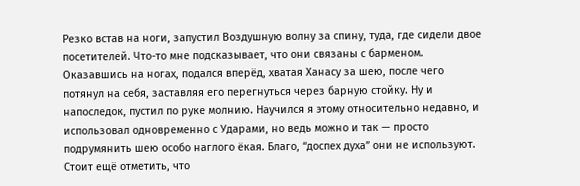Резко встав на ноги, запустил Воздушную волну за спину, туда, где сидели двое посетителей. Что-то мне подсказывает, что они связаны с барменом. Оказавшись на ногах, подался вперёд, хватая Ханасу за шею, после чего потянул на себя, заставляя его перегнуться через барную стойку. Ну и напоследок, пустил по руке молнию. Научился я этому относительно недавно, и использовал одновременно с Ударами, но ведь можно и так — просто подрумянить шею особо наглого ёкая. Благо, “доспех духа” они не используют. Стоит ещё отметить, что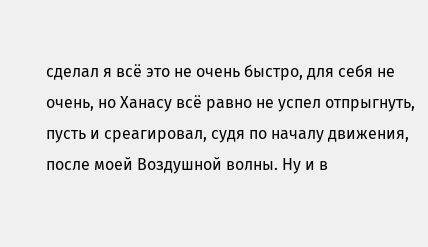сделал я всё это не очень быстро, для себя не очень, но Ханасу всё равно не успел отпрыгнуть, пусть и среагировал, судя по началу движения, после моей Воздушной волны. Ну и в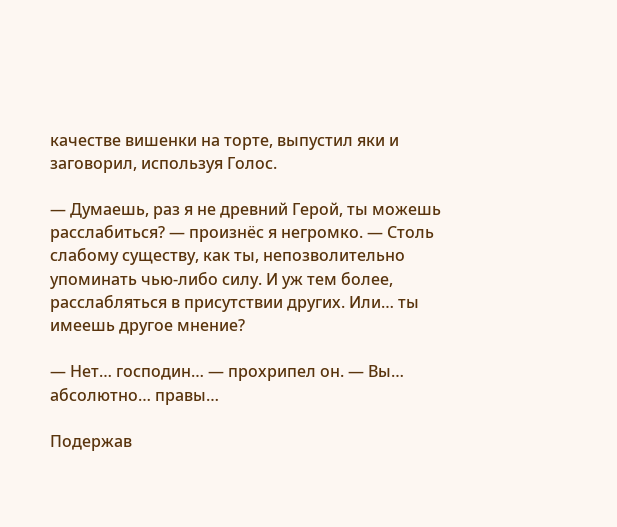качестве вишенки на торте, выпустил яки и заговорил, используя Голос.

— Думаешь, раз я не древний Герой, ты можешь расслабиться? — произнёс я негромко. — Столь слабому существу, как ты, непозволительно упоминать чью-либо силу. И уж тем более, расслабляться в присутствии других. Или… ты имеешь другое мнение?

— Нет… господин… — прохрипел он. — Вы… абсолютно… правы…

Подержав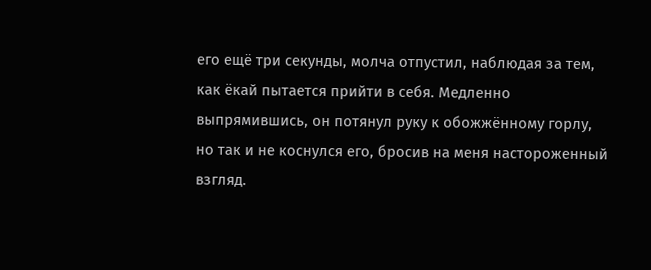его ещё три секунды, молча отпустил, наблюдая за тем, как ёкай пытается прийти в себя. Медленно выпрямившись, он потянул руку к обожжённому горлу, но так и не коснулся его, бросив на меня настороженный взгляд.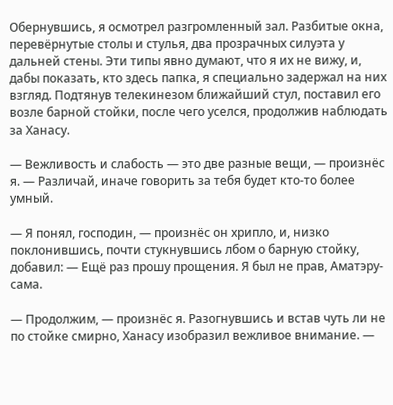Обернувшись, я осмотрел разгромленный зал. Разбитые окна, перевёрнутые столы и стулья, два прозрачных силуэта у дальней стены. Эти типы явно думают, что я их не вижу, и, дабы показать, кто здесь папка, я специально задержал на них взгляд. Подтянув телекинезом ближайший стул, поставил его возле барной стойки, после чего уселся, продолжив наблюдать за Ханасу.

— Вежливость и слабость — это две разные вещи, — произнёс я. — Различай, иначе говорить за тебя будет кто-то более умный.

— Я понял, господин, — произнёс он хрипло, и, низко поклонившись, почти стукнувшись лбом о барную стойку, добавил: — Ещё раз прошу прощения. Я был не прав, Аматэру-сама.

— Продолжим, — произнёс я. Разогнувшись и встав чуть ли не по стойке смирно, Ханасу изобразил вежливое внимание. —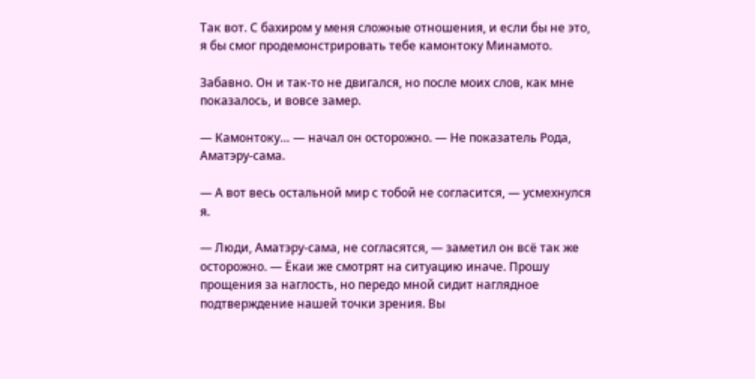Так вот. С бахиром у меня сложные отношения, и если бы не это, я бы смог продемонстрировать тебе камонтоку Минамото.

Забавно. Он и так-то не двигался, но после моих слов, как мне показалось, и вовсе замер.

— Камонтоку… — начал он осторожно. — Не показатель Рода, Аматэру-сама.

— А вот весь остальной мир с тобой не согласится, — усмехнулся я.

— Люди, Аматэру-сама, не согласятся, — заметил он всё так же осторожно. — Ёкаи же смотрят на ситуацию иначе. Прошу прощения за наглость, но передо мной сидит наглядное подтверждение нашей точки зрения. Вы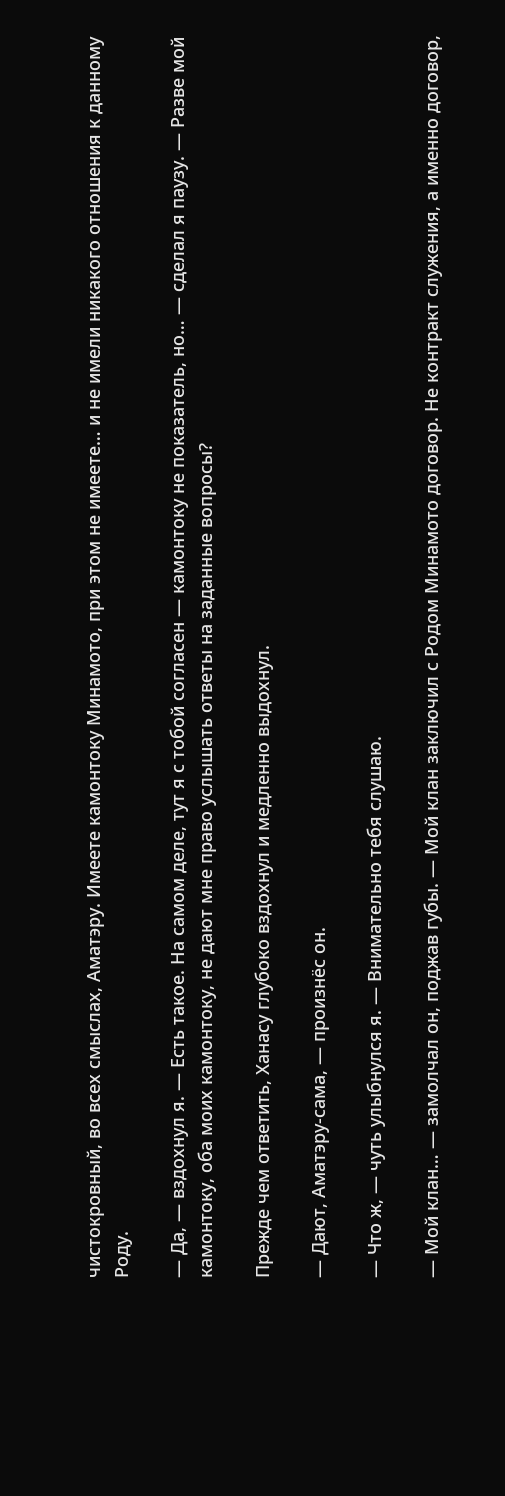чистокровный, во всех смыслах, Аматэру. Имеете камонтоку Минамото, при этом не имеете… и не имели никакого отношения к данному Роду.

— Да, — вздохнул я. — Есть такое. На самом деле, тут я с тобой согласен — камонтоку не показатель, но… — сделал я паузу. — Разве мой камонтоку, оба моих камонтоку, не дают мне право услышать ответы на заданные вопросы?

Прежде чем ответить, Ханасу глубоко вздохнул и медленно выдохнул.

— Дают, Аматэру-сама, — произнёс он.

— Что ж, — чуть улыбнулся я. — Внимательно тебя слушаю.

— Мой клан… — замолчал он, поджав губы. — Мой клан заключил с Родом Минамото договор. Не контракт служения, а именно договор,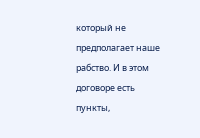который не предполагает наше рабство. И в этом договоре есть пункты,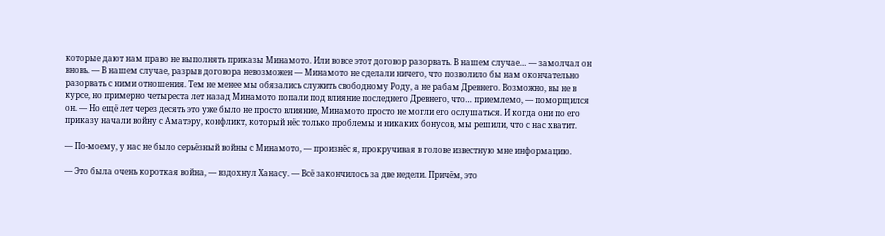которые дают нам право не выполнять приказы Минамото. Или вовсе этот договор разорвать. В нашем случае… — замолчал он вновь. — В нашем случае, разрыв договора невозможен — Минамото не сделали ничего, что позволило бы нам окончательно разорвать с ними отношения. Тем не менее мы обязались служить свободному Роду, а не рабам Древнего. Возможно, вы не в курсе, но примерно четыреста лет назад Минамото попали под влияние последнего Древнего, что… приемлемо, — поморщился он. — Но ещё лет через десять это уже было не просто влияние, Минамото просто не могли его ослушаться. И когда они по его приказу начали войну с Аматэру, конфликт, который нёс только проблемы и никаких бонусов, мы решили, что с нас хватит.

— По-моему, у нас не было серьёзный войны с Минамото, — произнёс я, прокручивая в голове известную мне информацию.

— Это была очень короткая война, — вздохнул Ханасу. — Всё закончилось за две недели. Причём, это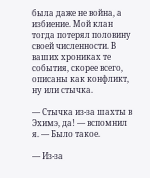была даже не война, а избиение. Мой клан тогда потерял половину своей численности. В ваших хрониках те события, скорее всего, описаны как конфликт, ну или стычка.

— Стычка из-за шахты в Эхимэ, да! — вспомнил я. — Было такое.

— Из-за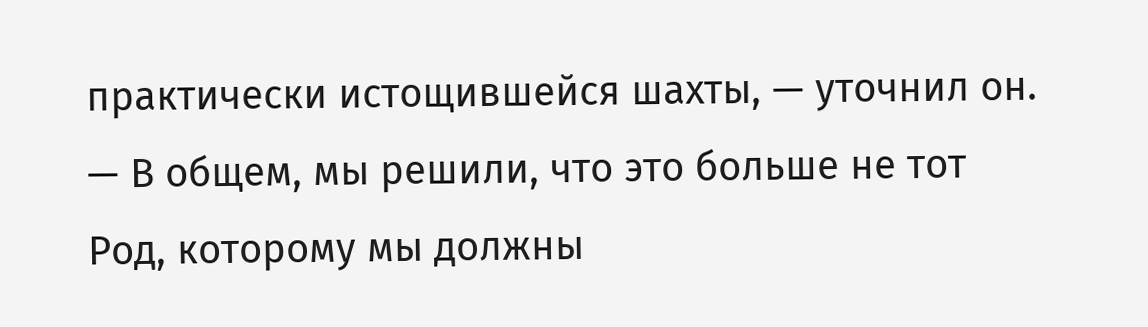практически истощившейся шахты, — уточнил он. — В общем, мы решили, что это больше не тот Род, которому мы должны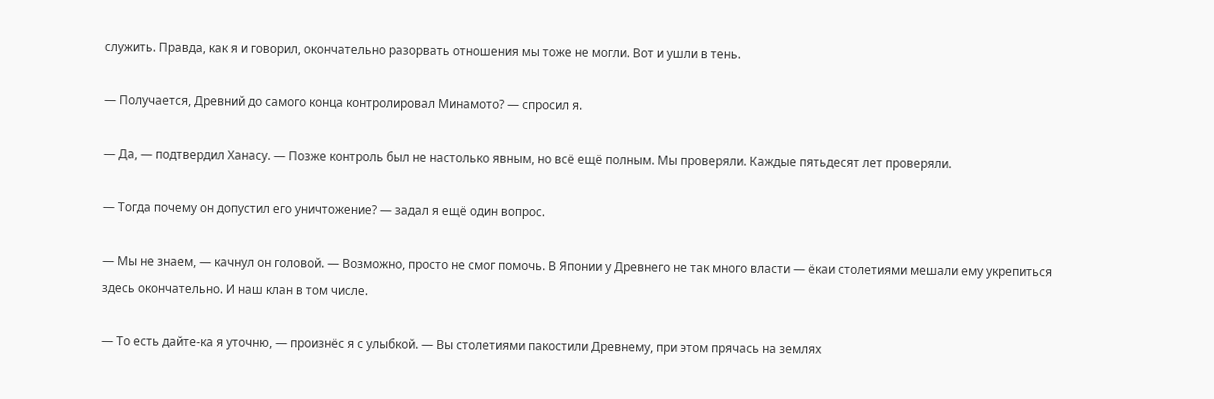служить. Правда, как я и говорил, окончательно разорвать отношения мы тоже не могли. Вот и ушли в тень.

— Получается, Древний до самого конца контролировал Минамото? — спросил я.

— Да, — подтвердил Ханасу. — Позже контроль был не настолько явным, но всё ещё полным. Мы проверяли. Каждые пятьдесят лет проверяли.

— Тогда почему он допустил его уничтожение? — задал я ещё один вопрос.

— Мы не знаем, — качнул он головой. — Возможно, просто не смог помочь. В Японии у Древнего не так много власти — ёкаи столетиями мешали ему укрепиться здесь окончательно. И наш клан в том числе.

— То есть дайте-ка я уточню, — произнёс я с улыбкой. — Вы столетиями пакостили Древнему, при этом прячась на землях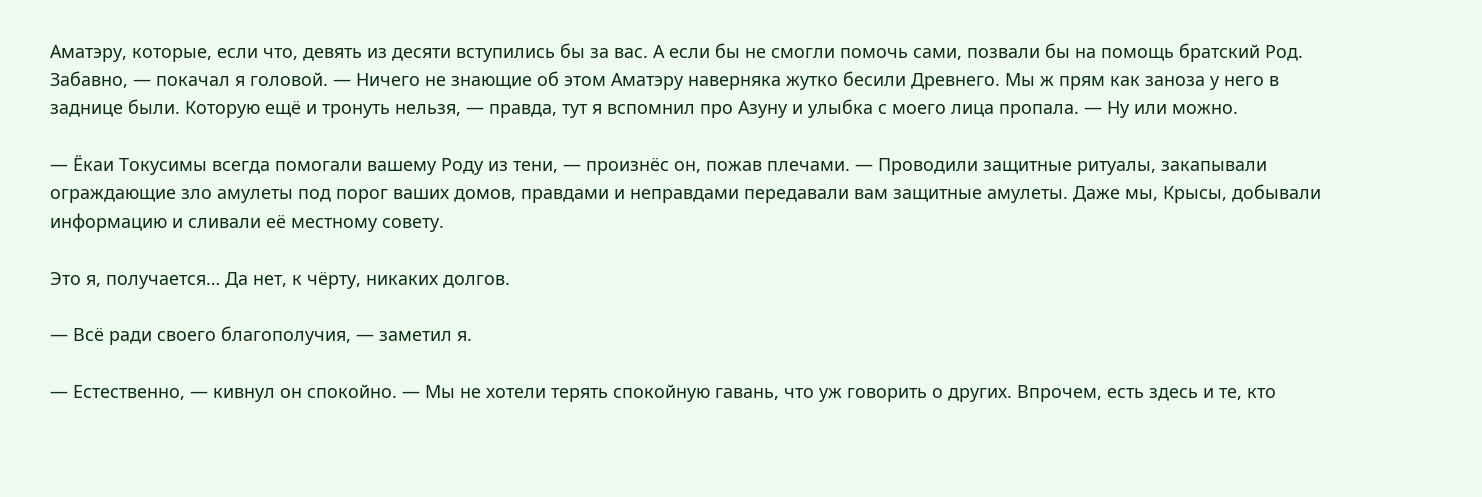Аматэру, которые, если что, девять из десяти вступились бы за вас. А если бы не смогли помочь сами, позвали бы на помощь братский Род. Забавно, — покачал я головой. — Ничего не знающие об этом Аматэру наверняка жутко бесили Древнего. Мы ж прям как заноза у него в заднице были. Которую ещё и тронуть нельзя, — правда, тут я вспомнил про Азуну и улыбка с моего лица пропала. — Ну или можно.

— Ёкаи Токусимы всегда помогали вашему Роду из тени, — произнёс он, пожав плечами. — Проводили защитные ритуалы, закапывали ограждающие зло амулеты под порог ваших домов, правдами и неправдами передавали вам защитные амулеты. Даже мы, Крысы, добывали информацию и сливали её местному совету.

Это я, получается… Да нет, к чёрту, никаких долгов.

— Всё ради своего благополучия, — заметил я.

— Естественно, — кивнул он спокойно. — Мы не хотели терять спокойную гавань, что уж говорить о других. Впрочем, есть здесь и те, кто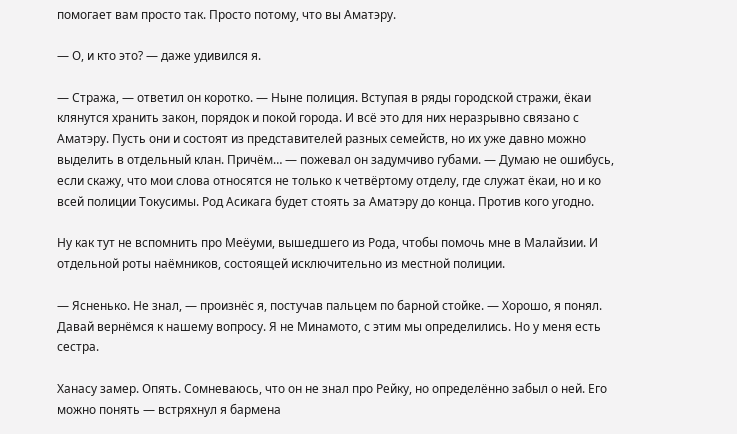помогает вам просто так. Просто потому, что вы Аматэру.

— О, и кто это? — даже удивился я.

— Стража, — ответил он коротко. — Ныне полиция. Вступая в ряды городской стражи, ёкаи клянутся хранить закон, порядок и покой города. И всё это для них неразрывно связано с Аматэру. Пусть они и состоят из представителей разных семейств, но их уже давно можно выделить в отдельный клан. Причём… — пожевал он задумчиво губами. — Думаю не ошибусь, если скажу, что мои слова относятся не только к четвёртому отделу, где служат ёкаи, но и ко всей полиции Токусимы. Род Асикага будет стоять за Аматэру до конца. Против кого угодно.

Ну как тут не вспомнить про Меёуми, вышедшего из Рода, чтобы помочь мне в Малайзии. И отдельной роты наёмников, состоящей исключительно из местной полиции.

— Ясненько. Не знал, — произнёс я, постучав пальцем по барной стойке. — Хорошо, я понял. Давай вернёмся к нашему вопросу. Я не Минамото, с этим мы определились. Но у меня есть сестра.

Ханасу замер. Опять. Сомневаюсь, что он не знал про Рейку, но определённо забыл о ней. Его можно понять — встряхнул я бармена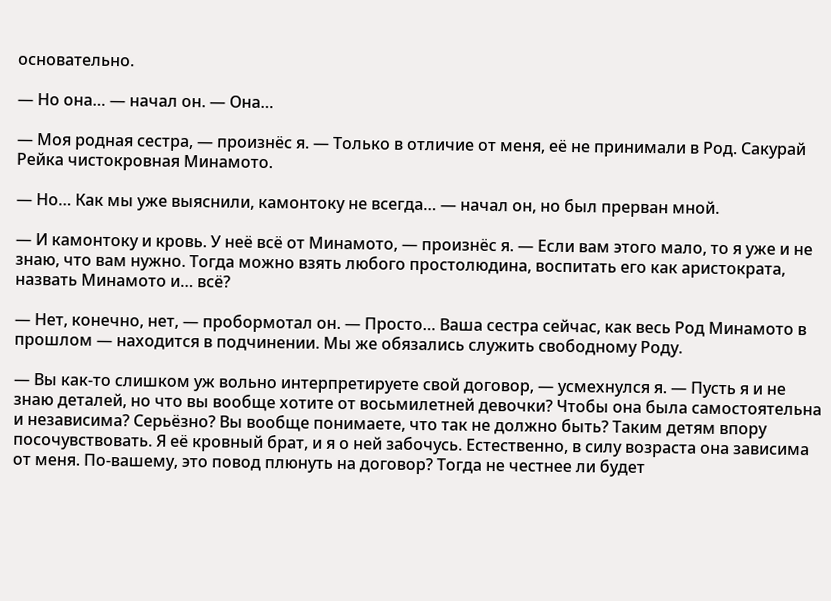основательно.

— Но она… — начал он. — Она…

— Моя родная сестра, — произнёс я. — Только в отличие от меня, её не принимали в Род. Сакурай Рейка чистокровная Минамото.

— Но… Как мы уже выяснили, камонтоку не всегда… — начал он, но был прерван мной.

— И камонтоку и кровь. У неё всё от Минамото, — произнёс я. — Если вам этого мало, то я уже и не знаю, что вам нужно. Тогда можно взять любого простолюдина, воспитать его как аристократа, назвать Минамото и… всё?

— Нет, конечно, нет, — пробормотал он. — Просто… Ваша сестра сейчас, как весь Род Минамото в прошлом — находится в подчинении. Мы же обязались служить свободному Роду.

— Вы как-то слишком уж вольно интерпретируете свой договор, — усмехнулся я. — Пусть я и не знаю деталей, но что вы вообще хотите от восьмилетней девочки? Чтобы она была самостоятельна и независима? Серьёзно? Вы вообще понимаете, что так не должно быть? Таким детям впору посочувствовать. Я её кровный брат, и я о ней забочусь. Естественно, в силу возраста она зависима от меня. По-вашему, это повод плюнуть на договор? Тогда не честнее ли будет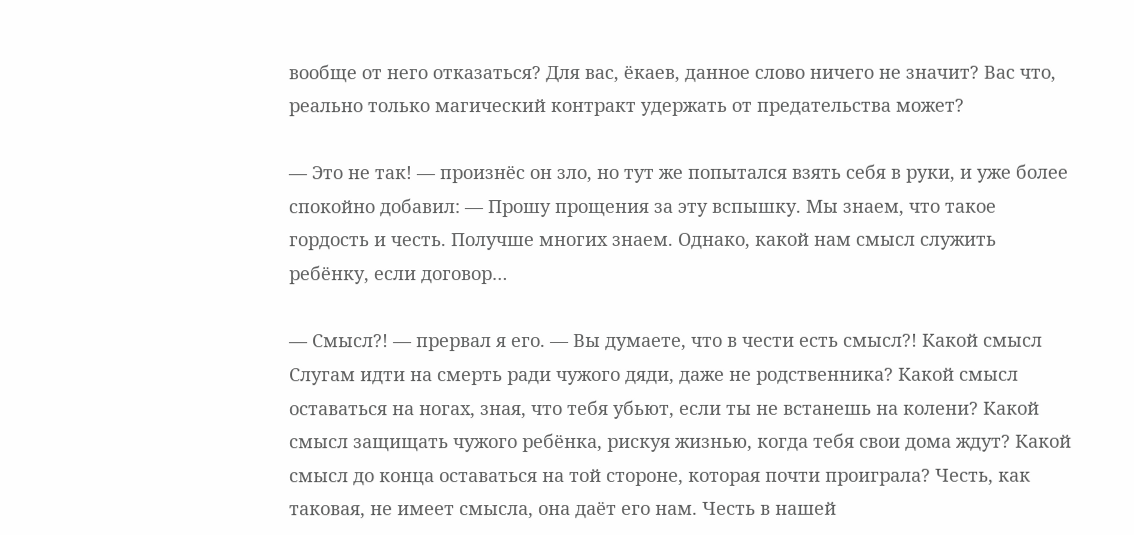вообще от него отказаться? Для вас, ёкаев, данное слово ничего не значит? Вас что, реально только магический контракт удержать от предательства может?

— Это не так! — произнёс он зло, но тут же попытался взять себя в руки, и уже более спокойно добавил: — Прошу прощения за эту вспышку. Мы знаем, что такое гордость и честь. Получше многих знаем. Однако, какой нам смысл служить ребёнку, если договор…

— Смысл?! — прервал я его. — Вы думаете, что в чести есть смысл?! Какой смысл Слугам идти на смерть ради чужого дяди, даже не родственника? Какой смысл оставаться на ногах, зная, что тебя убьют, если ты не встанешь на колени? Какой смысл защищать чужого ребёнка, рискуя жизнью, когда тебя свои дома ждут? Какой смысл до конца оставаться на той стороне, которая почти проиграла? Честь, как таковая, не имеет смысла, она даёт его нам. Честь в нашей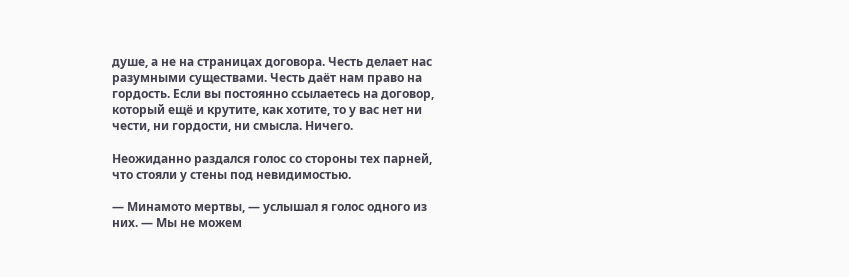душе, а не на страницах договора. Честь делает нас разумными существами. Честь даёт нам право на гордость. Если вы постоянно ссылаетесь на договор, который ещё и крутите, как хотите, то у вас нет ни чести, ни гордости, ни смысла. Ничего.

Неожиданно раздался голос со стороны тех парней, что стояли у стены под невидимостью.

— Минамото мертвы, — услышал я голос одного из них. — Мы не можем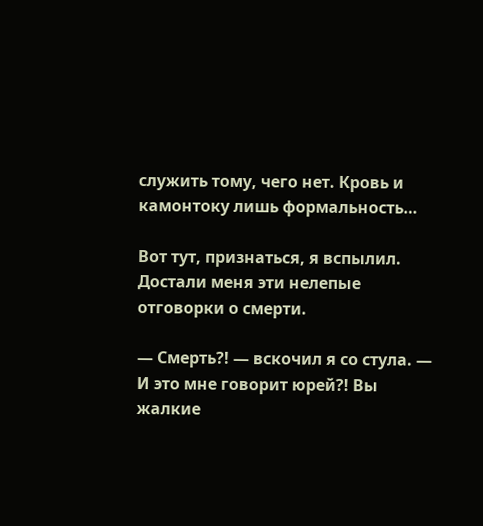служить тому, чего нет. Кровь и камонтоку лишь формальность…

Вот тут, признаться, я вспылил. Достали меня эти нелепые отговорки о смерти.

— Смерть?! — вскочил я со стула. — И это мне говорит юрей?! Вы жалкие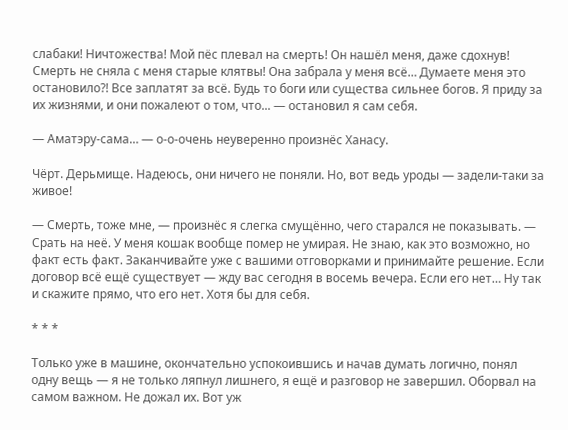слабаки! Ничтожества! Мой пёс плевал на смерть! Он нашёл меня, даже сдохнув! Смерть не сняла с меня старые клятвы! Она забрала у меня всё… Думаете меня это остановило?! Все заплатят за всё. Будь то боги или существа сильнее богов. Я приду за их жизнями, и они пожалеют о том, что... — остановил я сам себя.

— Аматэру-сама… — о-о-очень неуверенно произнёс Ханасу.

Чёрт. Дерьмище. Надеюсь, они ничего не поняли. Но, вот ведь уроды — задели-таки за живое!

— Смерть, тоже мне, — произнёс я слегка смущённо, чего старался не показывать. — Срать на неё. У меня кошак вообще помер не умирая. Не знаю, как это возможно, но факт есть факт. Заканчивайте уже с вашими отговорками и принимайте решение. Если договор всё ещё существует — жду вас сегодня в восемь вечера. Если его нет… Ну так и скажите прямо, что его нет. Хотя бы для себя.

* * *

Только уже в машине, окончательно успокоившись и начав думать логично, понял одну вещь — я не только ляпнул лишнего, я ещё и разговор не завершил. Оборвал на самом важном. Не дожал их. Вот уж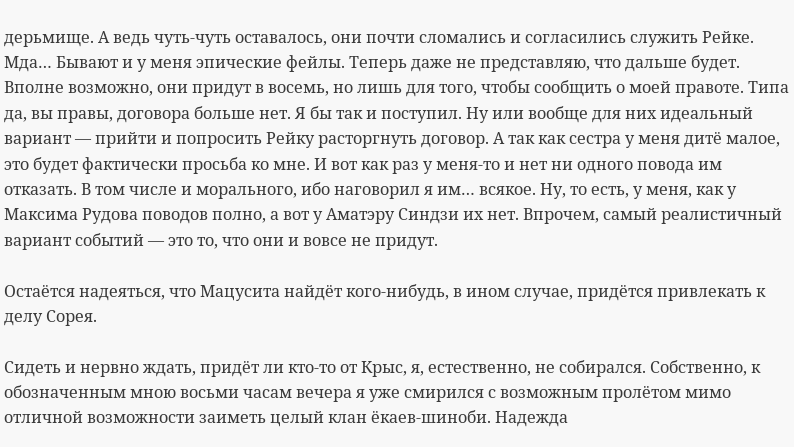дерьмище. А ведь чуть-чуть оставалось, они почти сломались и согласились служить Рейке. Мда… Бывают и у меня эпические фейлы. Теперь даже не представляю, что дальше будет. Вполне возможно, они придут в восемь, но лишь для того, чтобы сообщить о моей правоте. Типа да, вы правы, договора больше нет. Я бы так и поступил. Ну или вообще для них идеальный вариант — прийти и попросить Рейку расторгнуть договор. А так как сестра у меня дитё малое, это будет фактически просьба ко мне. И вот как раз у меня-то и нет ни одного повода им отказать. В том числе и морального, ибо наговорил я им… всякое. Ну, то есть, у меня, как у Максима Рудова поводов полно, а вот у Аматэру Синдзи их нет. Впрочем, самый реалистичный вариант событий — это то, что они и вовсе не придут.

Остаётся надеяться, что Мацусита найдёт кого-нибудь, в ином случае, придётся привлекать к делу Сорея.

Сидеть и нервно ждать, придёт ли кто-то от Крыс, я, естественно, не собирался. Собственно, к обозначенным мною восьми часам вечера я уже смирился с возможным пролётом мимо отличной возможности заиметь целый клан ёкаев-шиноби. Надежда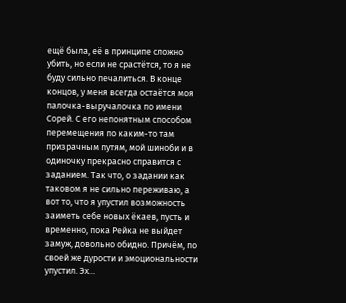ещё была, её в принципе сложно убить, но если не срастётся, то я не буду сильно печалиться. В конце концов, у меня всегда остаётся моя палочка-выручалочка по имени Сорей. С его непонятным способом перемещения по каким-то там призрачным путям, мой шиноби и в одиночку прекрасно справится с заданием. Так что, о задании как таковом я не сильно переживаю, а вот то, что я упустил возможность заиметь себе новых ёкаев, пусть и временно, пока Рейка не выйдет замуж, довольно обидно. Причём, по своей же дурости и эмоциональности упустил. Эх…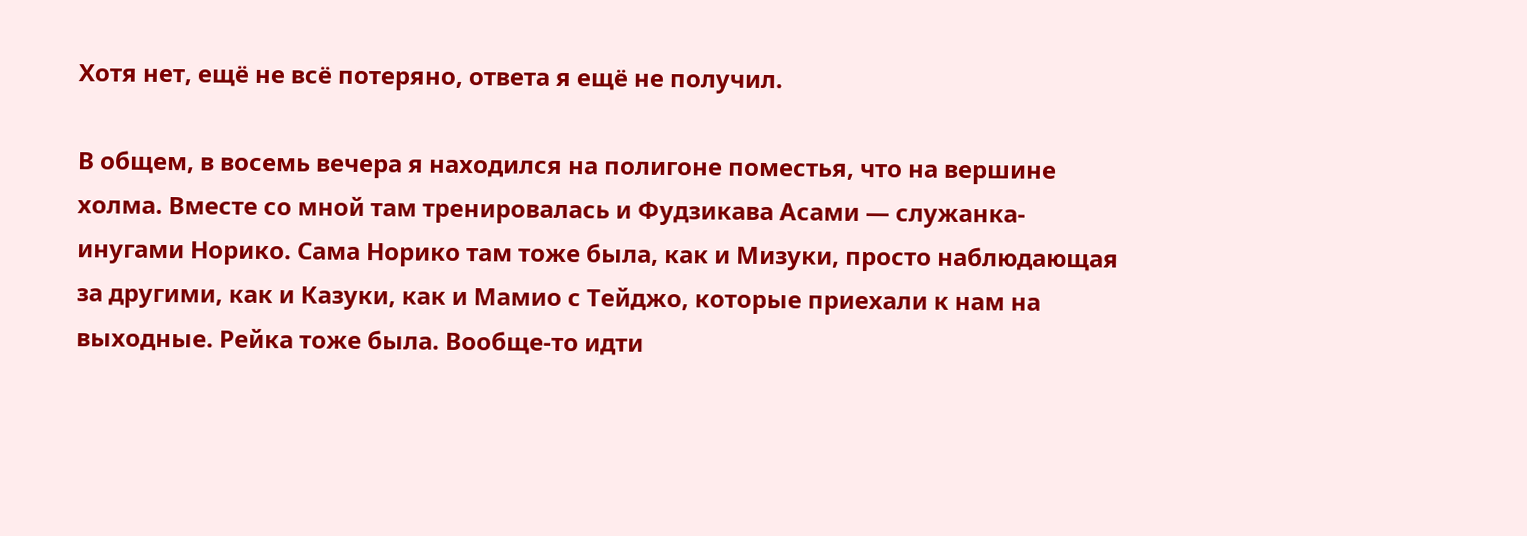Хотя нет, ещё не всё потеряно, ответа я ещё не получил.

В общем, в восемь вечера я находился на полигоне поместья, что на вершине холма. Вместе со мной там тренировалась и Фудзикава Асами — служанка-инугами Норико. Сама Норико там тоже была, как и Мизуки, просто наблюдающая за другими, как и Казуки, как и Мамио с Тейджо, которые приехали к нам на выходные. Рейка тоже была. Вообще-то идти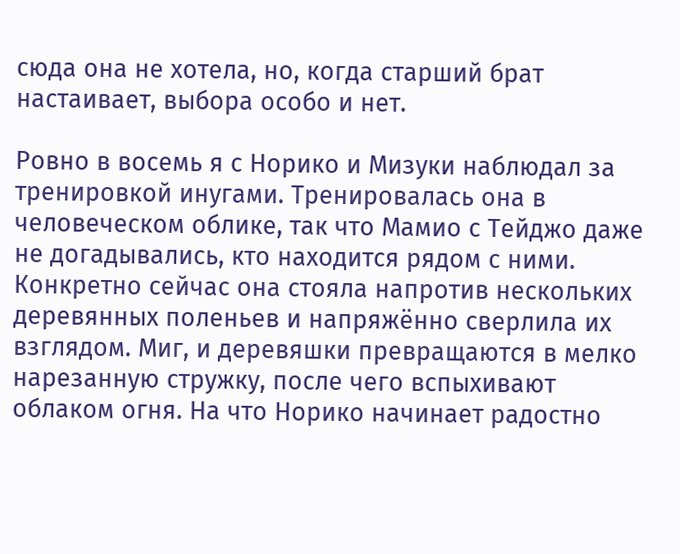сюда она не хотела, но, когда старший брат настаивает, выбора особо и нет.

Ровно в восемь я с Норико и Мизуки наблюдал за тренировкой инугами. Тренировалась она в человеческом облике, так что Мамио с Тейджо даже не догадывались, кто находится рядом с ними. Конкретно сейчас она стояла напротив нескольких деревянных поленьев и напряжённо сверлила их взглядом. Миг, и деревяшки превращаются в мелко нарезанную стружку, после чего вспыхивают облаком огня. На что Норико начинает радостно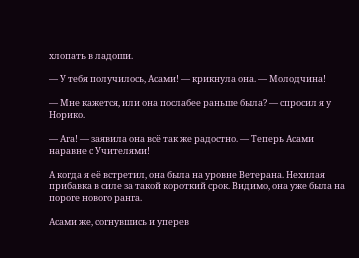хлопать в ладоши.

— У тебя получилось, Асами! — крикнула она. — Молодчина!

— Мне кажется, или она послабее раньше была? — спросил я у Норико.

— Ага! — заявила она всё так же радостно. — Теперь Асами наравне с Учителями!

А когда я её встретил, она была на уровне Ветерана. Нехилая прибавка в силе за такой короткий срок. Видимо, она уже была на пороге нового ранга.

Асами же, согнувшись и уперев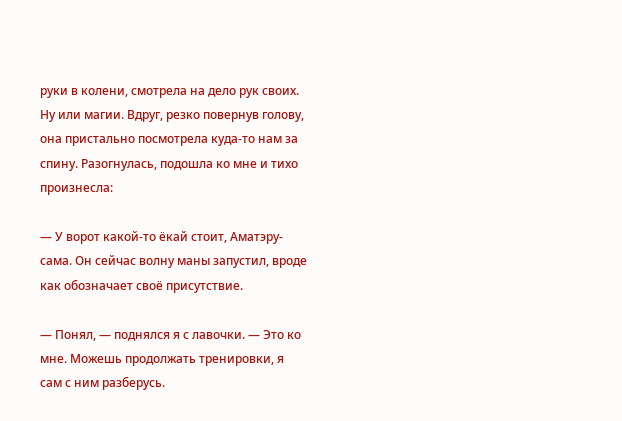руки в колени, смотрела на дело рук своих. Ну или магии. Вдруг, резко повернув голову, она пристально посмотрела куда-то нам за спину. Разогнулась, подошла ко мне и тихо произнесла:

— У ворот какой-то ёкай стоит, Аматэру-сама. Он сейчас волну маны запустил, вроде как обозначает своё присутствие.

— Понял, — поднялся я с лавочки. — Это ко мне. Можешь продолжать тренировки, я сам с ним разберусь.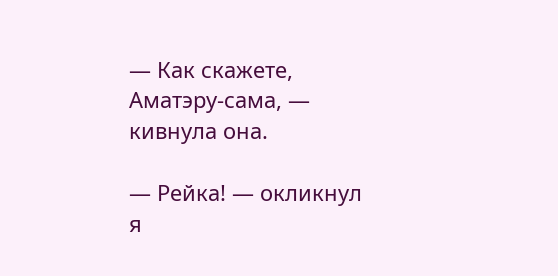— Как скажете, Аматэру-сама, — кивнула она.

— Рейка! — окликнул я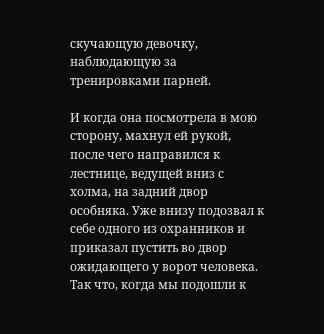скучающую девочку, наблюдающую за тренировками парней.

И когда она посмотрела в мою сторону, махнул ей рукой, после чего направился к лестнице, ведущей вниз с холма, на задний двор особняка. Уже внизу подозвал к себе одного из охранников и приказал пустить во двор ожидающего у ворот человека. Так что, когда мы подошли к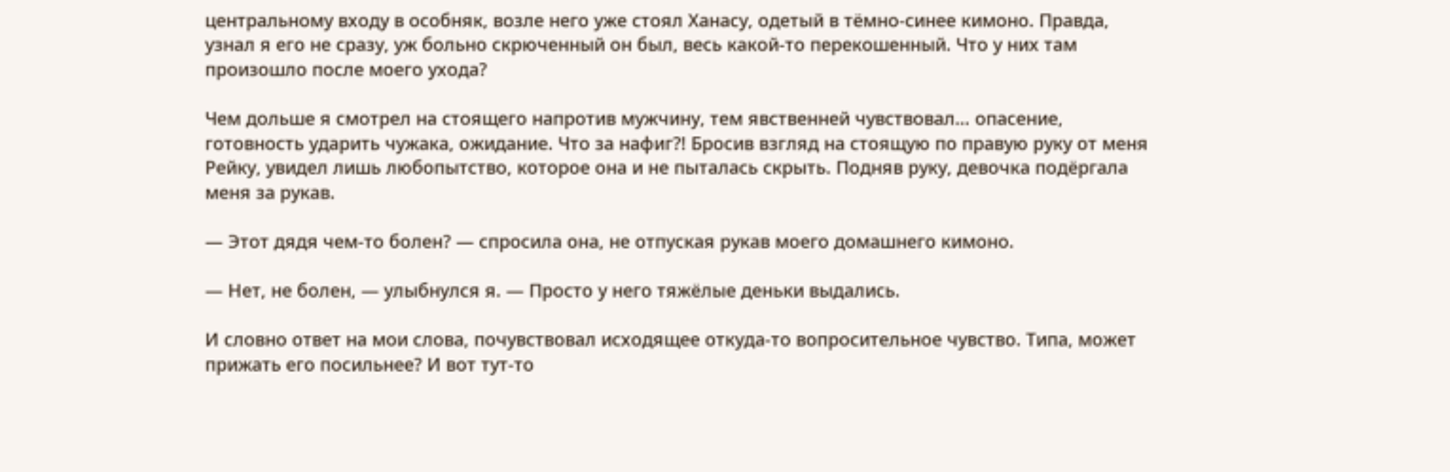центральному входу в особняк, возле него уже стоял Ханасу, одетый в тёмно-синее кимоно. Правда, узнал я его не сразу, уж больно скрюченный он был, весь какой-то перекошенный. Что у них там произошло после моего ухода?

Чем дольше я смотрел на стоящего напротив мужчину, тем явственней чувствовал… опасение, готовность ударить чужака, ожидание. Что за нафиг?! Бросив взгляд на стоящую по правую руку от меня Рейку, увидел лишь любопытство, которое она и не пыталась скрыть. Подняв руку, девочка подёргала меня за рукав.

— Этот дядя чем-то болен? — спросила она, не отпуская рукав моего домашнего кимоно.

— Нет, не болен, — улыбнулся я. — Просто у него тяжёлые деньки выдались.

И словно ответ на мои слова, почувствовал исходящее откуда-то вопросительное чувство. Типа, может прижать его посильнее? И вот тут-то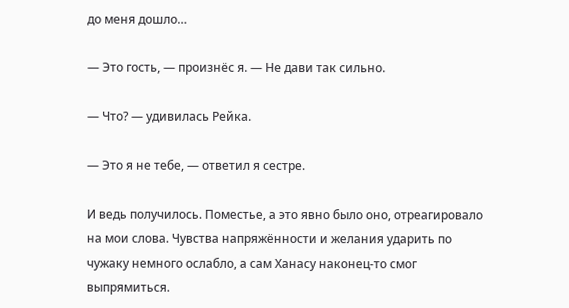до меня дошло…

— Это гость, — произнёс я. — Не дави так сильно.

— Что? — удивилась Рейка.

— Это я не тебе, — ответил я сестре.

И ведь получилось. Поместье, а это явно было оно, отреагировало на мои слова. Чувства напряжённости и желания ударить по чужаку немного ослабло, а сам Ханасу наконец-то смог выпрямиться.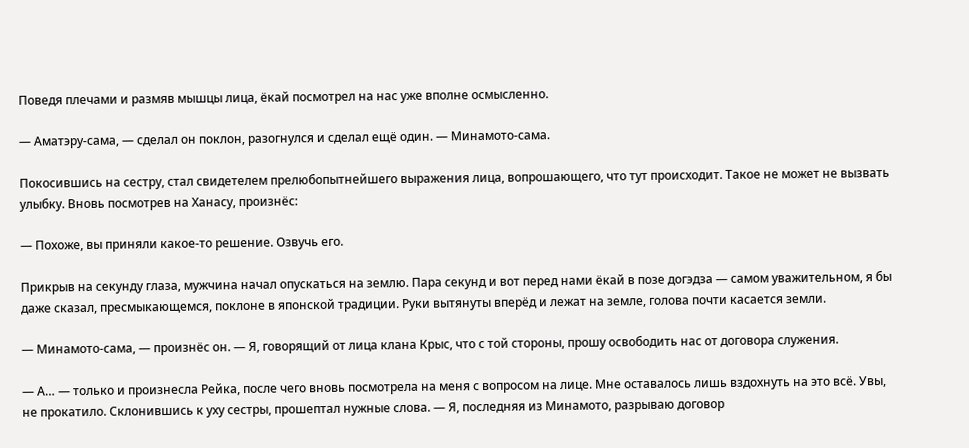Поведя плечами и размяв мышцы лица, ёкай посмотрел на нас уже вполне осмысленно.

— Аматэру-сама, — сделал он поклон, разогнулся и сделал ещё один. — Минамото-сама.

Покосившись на сестру, стал свидетелем прелюбопытнейшего выражения лица, вопрошающего, что тут происходит. Такое не может не вызвать улыбку. Вновь посмотрев на Ханасу, произнёс:

— Похоже, вы приняли какое-то решение. Озвучь его.

Прикрыв на секунду глаза, мужчина начал опускаться на землю. Пара секунд и вот перед нами ёкай в позе догэдза — самом уважительном, я бы даже сказал, пресмыкающемся, поклоне в японской традиции. Руки вытянуты вперёд и лежат на земле, голова почти касается земли.

— Минамото-сама, — произнёс он. — Я, говорящий от лица клана Крыс, что с той стороны, прошу освободить нас от договора служения.

— А… — только и произнесла Рейка, после чего вновь посмотрела на меня с вопросом на лице. Мне оставалось лишь вздохнуть на это всё. Увы, не прокатило. Склонившись к уху сестры, прошептал нужные слова. — Я, последняя из Минамото, разрываю договор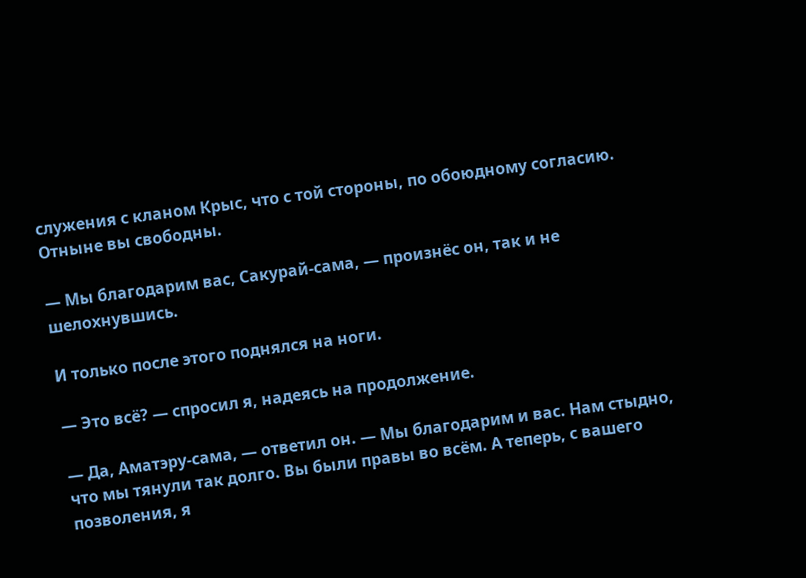служения с кланом Крыс, что с той стороны, по обоюдному согласию. Отныне вы свободны.

— Мы благодарим вас, Сакурай-сама, — произнёс он, так и не шелохнувшись.

И только после этого поднялся на ноги.

— Это всё? — спросил я, надеясь на продолжение.

— Да, Аматэру-сама, — ответил он. — Мы благодарим и вас. Нам стыдно, что мы тянули так долго. Вы были правы во всём. А теперь, с вашего позволения, я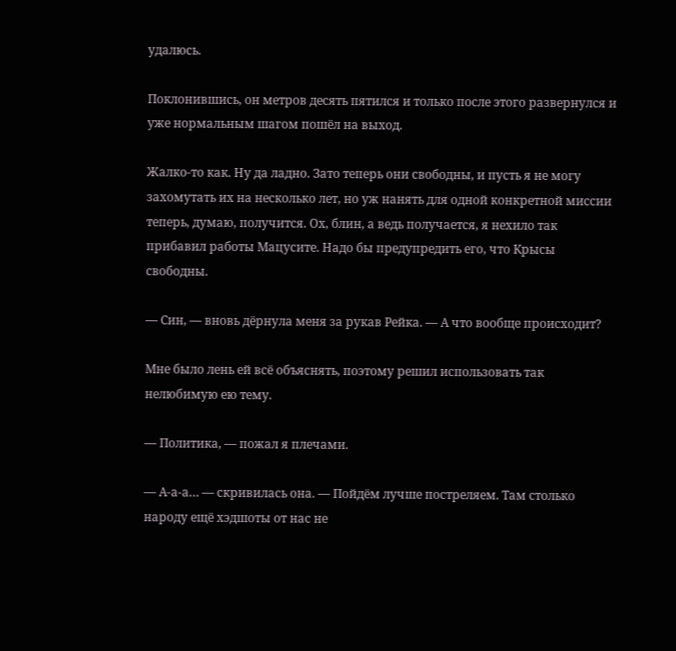удалюсь.

Поклонившись, он метров десять пятился и только после этого развернулся и уже нормальным шагом пошёл на выход.

Жалко-то как. Ну да ладно. Зато теперь они свободны, и пусть я не могу захомутать их на несколько лет, но уж нанять для одной конкретной миссии теперь, думаю, получится. Ох, блин, а ведь получается, я нехило так прибавил работы Мацусите. Надо бы предупредить его, что Крысы свободны.

— Син, — вновь дёрнула меня за рукав Рейка. — А что вообще происходит?

Мне было лень ей всё объяснять, поэтому решил использовать так нелюбимую ею тему.

— Политика, — пожал я плечами.

— А-а-а… — скривилась она. — Пойдём лучше постреляем. Там столько народу ещё хэдшоты от нас не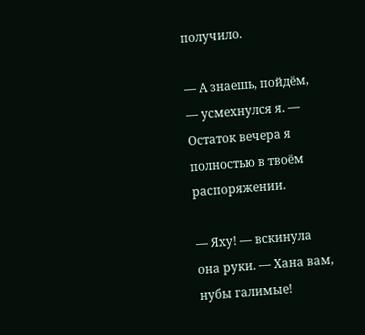получило.

— А знаешь, пойдём, — усмехнулся я. — Остаток вечера я полностью в твоём распоряжении.

— Яху! — вскинула она руки. — Хана вам, нубы галимые!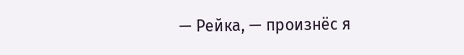— Рейка, — произнёс я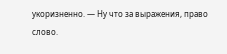укоризненно. — Ну что за выражения, право слово.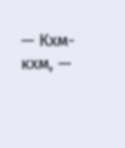— Кхм-кхм, —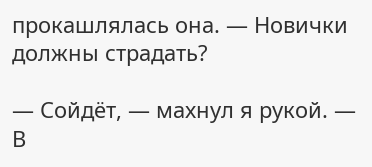прокашлялась она. — Новички должны страдать?

— Сойдёт, — махнул я рукой. — В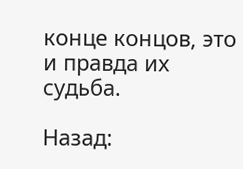конце концов, это и правда их судьба.

Назад: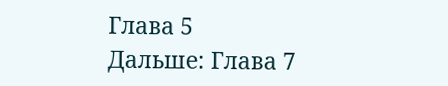Глава 5
Дальше: Глава 7